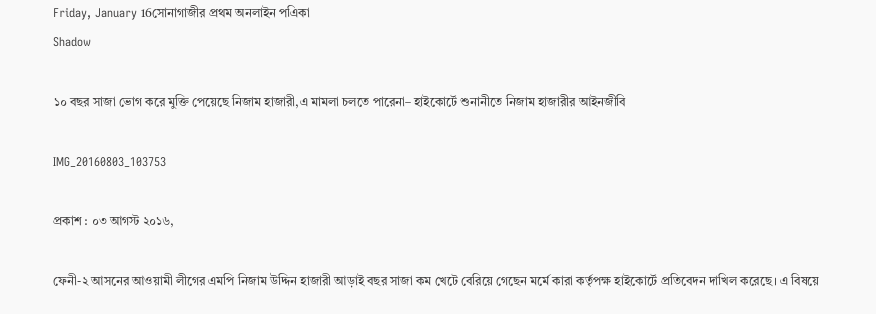Friday, January 16সোনাগাজীর প্রথম অনলাইন পএিকা
Shadow

১০ বছর সাজা ভোগ করে মুক্তি পেয়েছে নিজাম হাজারী,এ মামলা চলতে পারেনা– হাইকোর্টে শুনানীতে নিজাম হাজারীর আইনজীবি

IMG_20160803_103753

প্রকাশ : ০৩ আগস্ট ২০১৬,

ফেনী-২ আসনের আওয়ামী লীগের এমপি নিজাম উদ্দিন হাজারী আড়াই বছর সাজা কম খেটে বেরিয়ে গেছেন মর্মে কারা কর্তৃপক্ষ হাইকোর্টে প্রতিবেদন দাখিল করেছে। এ বিষয়ে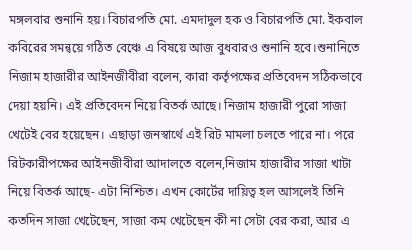মঙ্গলবার শুনানি হয়। বিচারপতি মো. এমদাদুল হক ও বিচারপতি মো. ইকবাল কবিরের সমন্বয়ে গঠিত বেঞ্চে এ বিষয়ে আজ বুধবারও শুনানি হবে।শুনানিতে নিজাম হাজারীর আইনজীবীরা বলেন, কারা কর্তৃপক্ষের প্রতিবেদন সঠিকভাবে দেয়া হয়নি। এই প্রতিবেদন নিয়ে বিতর্ক আছে। নিজাম হাজারী পুরো সাজা খেটেই বের হয়েছেন। এছাড়া জনস্বার্থে এই রিট মামলা চলতে পারে না। পরে রিটকারীপক্ষের আইনজীবীরা আদালতে বলেন,নিজাম হাজারীর সাজা খাটা নিয়ে বিতর্ক আছে- এটা নিশ্চিত। এখন কোর্টের দায়িত্ব হল আসলেই তিনি কতদিন সাজা খেটেছেন, সাজা কম খেটেছেন কী না সেটা বের করা, আর এ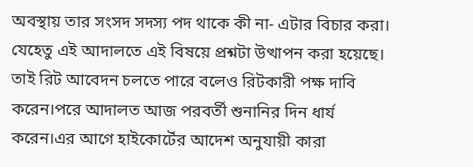অবস্থায় তার সংসদ সদস্য পদ থাকে কী না- এটার বিচার করা। যেহেতু এই আদালতে এই বিষয়ে প্রশ্নটা উত্থাপন করা হয়েছে। তাই রিট আবেদন চলতে পারে বলেও রিটকারী পক্ষ দাবি করেন।পরে আদালত আজ পরবর্তী শুনানির দিন ধার্য করেন।এর আগে হাইকোর্টের আদেশ অনুযায়ী কারা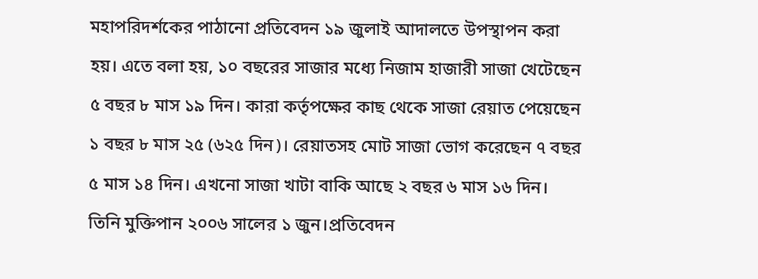মহাপরিদর্শকের পাঠানো প্রতিবেদন ১৯ জুলাই আদালতে উপস্থাপন করা হয়। এতে বলা হয়, ১০ বছরের সাজার মধ্যে নিজাম হাজারী সাজা খেটেছেন ৫ বছর ৮ মাস ১৯ দিন। কারা কর্তৃপক্ষের কাছ থেকে সাজা রেয়াত পেয়েছেন ১ বছর ৮ মাস ২৫ (৬২৫ দিন)। রেয়াতসহ মোট সাজা ভোগ করেছেন ৭ বছর ৫ মাস ১৪ দিন। এখনো সাজা খাটা বাকি আছে ২ বছর ৬ মাস ১৬ দিন। তিনি মুক্তিপান ২০০৬ সালের ১ জুন।প্রতিবেদন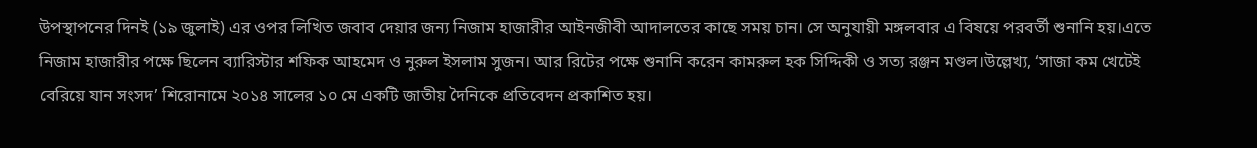উপস্থাপনের দিনই (১৯ জুলাই) এর ওপর লিখিত জবাব দেয়ার জন্য নিজাম হাজারীর আইনজীবী আদালতের কাছে সময় চান। সে অনুযায়ী মঙ্গলবার এ বিষয়ে পরবর্তী শুনানি হয়।এতে নিজাম হাজারীর পক্ষে ছিলেন ব্যারিস্টার শফিক আহমেদ ও নুরুল ইসলাম সুজন। আর রিটের পক্ষে শুনানি করেন কামরুল হক সিদ্দিকী ও সত্য রঞ্জন মণ্ডল।উল্লেখ্য, ‘সাজা কম খেটেই বেরিয়ে যান সংসদ’ শিরোনামে ২০১৪ সালের ১০ মে একটি জাতীয় দৈনিকে প্রতিবেদন প্রকাশিত হয়।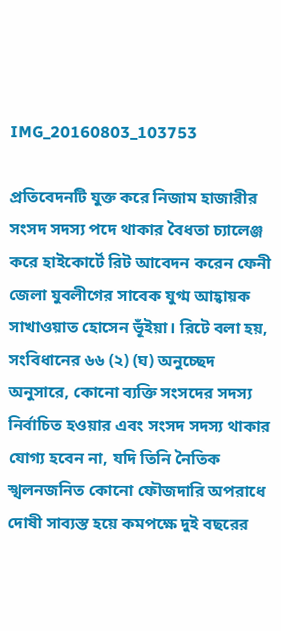IMG_20160803_103753

প্রতিবেদনটি যুক্ত করে নিজাম হাজারীর সংসদ সদস্য পদে থাকার বৈধতা চ্যালেঞ্জ করে হাইকোর্টে রিট আবেদন করেন ফেনী জেলা যুবলীগের সাবেক যুগ্ম আহ্বায়ক সাখাওয়াত হোসেন ভূঁইয়া। রিটে বলা হয়, সংবিধানের ৬৬ (২) (ঘ) অনুচ্ছেদ অনুসারে, কোনো ব্যক্তি সংসদের সদস্য নির্বাচিত হওয়ার এবং সংসদ সদস্য থাকার যোগ্য হবেন না, যদি তিনি নৈতিক স্খলনজনিত কোনো ফৌজদারি অপরাধে দোষী সাব্যস্ত হয়ে কমপক্ষে দুই বছরের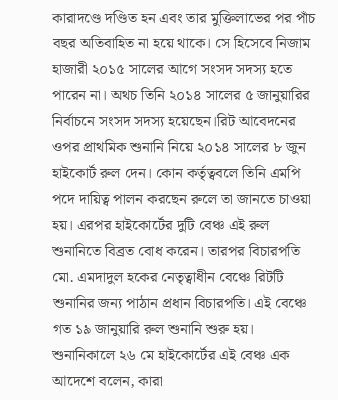কারাদণ্ডে দণ্ডিত হন এবং তার মুক্তিলাভের পর পাঁচ বছর অতিবাহিত না হয়ে থাকে। সে হিসেবে নিজাম হাজারী ২০১৫ সালের আগে সংসদ সদস্য হতে পারেন না। অথচ তিনি ২০১৪ সালের ৫ জানুয়ারির নির্বাচনে সংসদ সদস্য হয়েছেন।রিট আবেদনের ওপর প্রাথমিক শুনানি নিয়ে ২০১৪ সালের ৮ জুন হাইকোর্ট রুল দেন। কোন কর্তৃত্ববলে তিনি এমপি পদে দায়িত্ব পালন করছেন রুলে তা জানতে চাওয়া হয়। এরপর হাইকোর্টের দুটি বেঞ্চ এই রুল শুনানিতে বিব্রত বোধ করেন। তারপর বিচারপতি মো. এমদাদুল হকের নেতৃত্বাধীন বেঞ্চে রিটটি শুনানির জন্য পাঠান প্রধান বিচারপতি। এই বেঞ্চে গত ১৯ জানুয়ারি রুল শুনানি শুরু হয়। শুনানিকালে ২৬ মে হাইকোর্টের এই বেঞ্চ এক আদেশে বলেন, কারা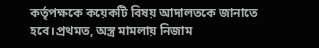কর্তৃপক্ষকে কয়েকটি বিষয় আদালতকে জানাতে হবে।প্রথমত, অস্ত্র মামলায় নিজাম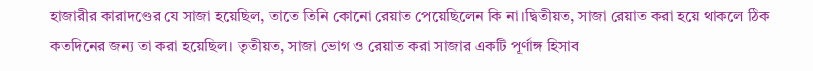হাজারীর কারাদণ্ডের যে সাজা হয়েছিল, তাতে তিনি কোনো রেয়াত পেয়েছিলেন কি না।দ্বিতীয়ত, সাজা রেয়াত করা হয়ে থাকলে ঠিক কতদিনের জন্য তা করা হয়েছিল। তৃতীয়ত, সাজা ভোগ ও রেয়াত করা সাজার একটি পূর্ণাঙ্গ হিসাব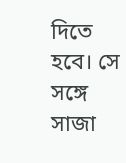দিতে হবে। সে সঙ্গে সাজা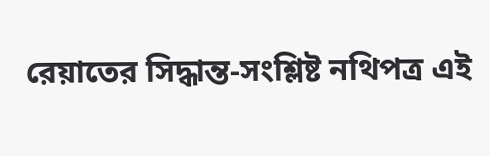রেয়াতের সিদ্ধান্ত-সংশ্লিষ্ট নথিপত্র এই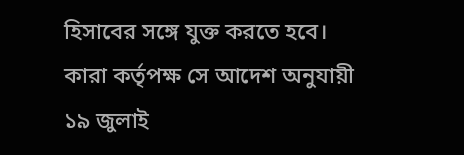হিসাবের সঙ্গে যুক্ত করতে হবে। কারা কর্তৃপক্ষ সে আদেশ অনুযায়ী ১৯ জুলাই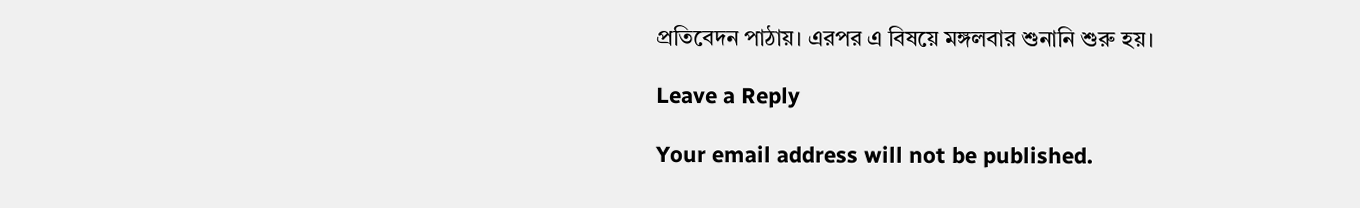প্রতিবেদন পাঠায়। এরপর এ বিষয়ে মঙ্গলবার শুনানি শুরু হয়।

Leave a Reply

Your email address will not be published.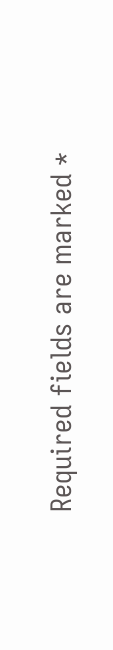Required fields are marked *